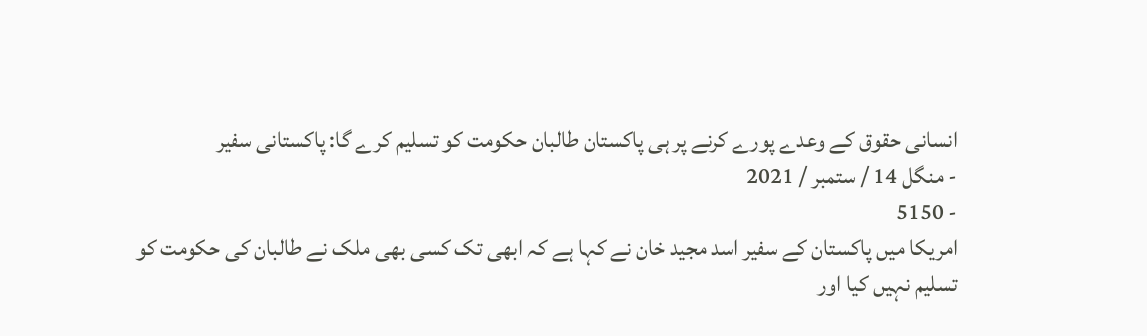انسانی حقوق کے وعدے پورے کرنے پر ہی پاکستان طالبان حکومت کو تسلیم کرے گا: پاکستانی سفیر
- منگل 14 / ستمبر / 2021
- 5150
امریکا میں پاکستان کے سفیر اسد مجید خان نے کہا ہے کہ ابھی تک کسی بھی ملک نے طالبان کی حکومت کو تسلیم نہیں کیا اور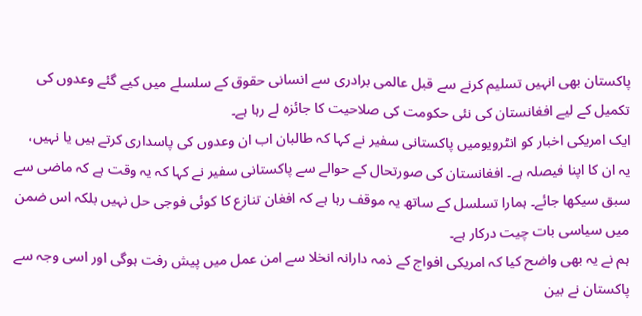پاکستان بھی انہیں تسلیم کرنے سے قبل عالمی برادری سے انسانی حقوق کے سلسلے میں کیے گئے وعدوں کی تکمیل کے لیے افغانستان کی نئی حکومت کی صلاحیت کا جائزہ لے رہا ہے۔
ایک امریکی اخبار کو انٹرویومیں پاکستانی سفیر نے کہا کہ طالبان اب ان وعدوں کی پاسداری کرتے ہیں یا نہیں، یہ ان کا اپنا فیصلہ ہے۔ افغانستان کی صورتحال کے حوالے سے پاکستانی سفیر نے کہا کہ یہ وقت ہے کہ ماضی سے سبق سیکھا جائے۔ ہمارا تسلسل کے ساتھ یہ موقف رہا ہے کہ افغان تنازع کا کوئی فوجی حل نہیں بلکہ اس ضمن میں سیاسی بات چیت درکار ہے۔
ہم نے یہ بھی واضح کیا کہ امریکی افواج کے ذمہ دارانہ انخلا سے امن عمل میں پیش رفت ہوگی اور اسی وجہ سے پاکستان نے بین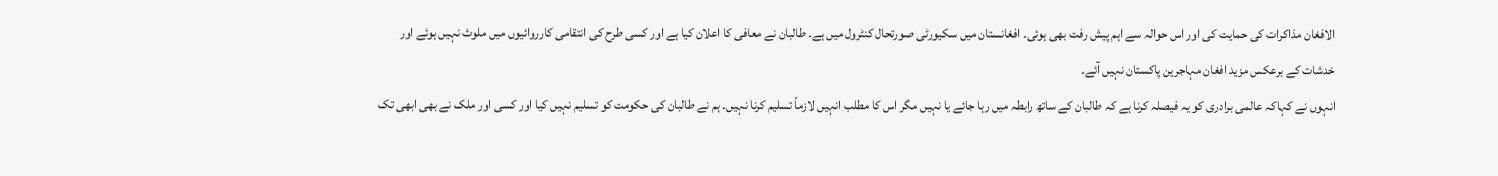الافغان مذاکرات کی حمایت کی اور اس حوالہ سے اہم پیش رفت بھی ہوئی۔ افغانستان میں سکیورٹی صورتحال کنٹرول میں ہے۔ طالبان نے معافی کا اعلان کیا ہے اور کسی طرح کی انتقامی کارروائیوں میں ملوث نہیں ہوئے اور خدشات کے برعکس مزید افغان مہاجرین پاکستان نہیں آئے۔
انہوں نے کہاکہ عالمی برادری کو یہ فیصلہ کرنا ہے کہ طالبان کے ساتھ رابطہ میں رہا جائے یا نہیں مگر اس کا مطلب انہیں لازماً تسلیم کرنا نہیں۔ ہم نے طالبان کی حکومت کو تسلیم نہیں کیا اور کسی اور ملک نے بھی ابھی تک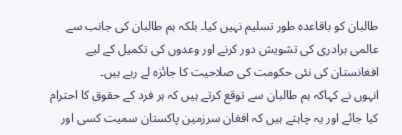طالبان کو باقاعدہ طور تسلیم نہیں کیا۔ بلکہ ہم طالبان کی جانب سے عالمی برادری کی تشویش دور کرنے اور وعدوں کی تکمیل کے لیے افغانستان کی نئی حکومت کی صلاحیت کا جائزہ لے رہے ہیں۔
انہوں نے کہاکہ ہم طالبان سے توقع کرتے ہیں کہ ہر فرد کے حقوق کا احترام کیا جائے اور یہ چاہتے ہیں کہ افغان سرزمین پاکستان سمیت کسی اور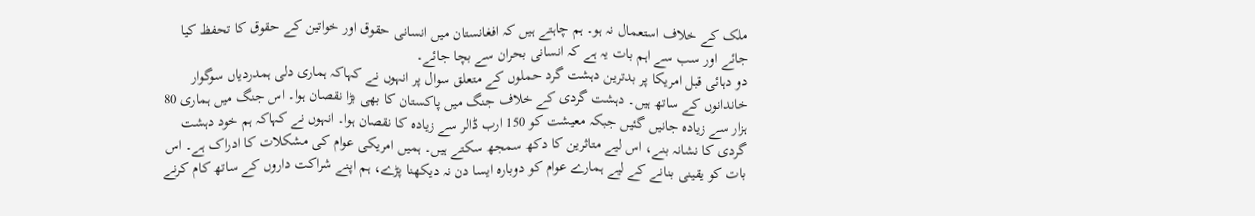ملک کے خلاف استعمال نہ ہو۔ ہم چاہتے ہیں کہ افغانستان میں انسانی حقوق اور خواتین کے حقوق کا تحفظ کیا جائے اور سب سے اہم بات یہ ہے کہ انسانی بحران سے بچا جائے۔
دو دہائی قبل امریکا پر بدترین دہشت گرد حملوں کے متعلق سوال پر انہوں نے کہاکہ ہماری دلی ہمدردیاں سوگوار خاندانوں کے ساتھ ہیں۔ دہشت گردی کے خلاف جنگ میں پاکستان کا بھی بڑا نقصان ہوا۔ اس جنگ میں ہماری 80 ہزار سے زیادہ جانیں گئیں جبکہ معیشت کو 150 ارب ڈالر سے زیادہ کا نقصان ہوا۔ انہوں نے کہاکہ ہم خود دہشت گردی کا نشانہ بنے، اس لیے متاثرین کا دکھ سمجھ سکتے ہیں۔ ہمیں امریکی عوام کی مشکلات کا ادراک ہے۔ اس بات کو یقینی بنانے کے لیے ہمارے عوام کو دوبارہ ایسا دن نہ دیکھنا پڑے، ہم اپنے شراکت داروں کے ساتھ کام کرنے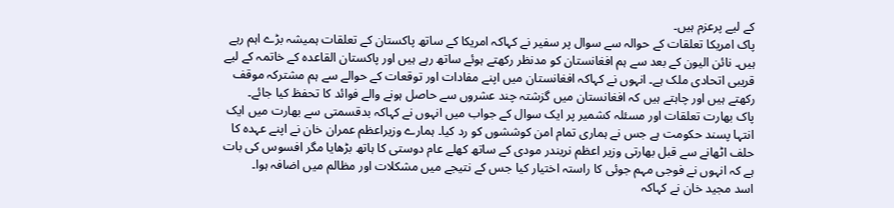کے لیے پرعزم ہیں۔
پاک امریکا تعلقات کے حوالہ سے سوال پر سفیر نے کہاکہ امریکا کے ساتھ پاکستان کے تعلقات ہمیشہ بڑے اہم رہے ہیں۔ نائن الیون کے بعد سے ہم افغانستان کو مدنظر رکھتے ہوئے ساتھ رہے ہیں اور پاکستان القاعدہ کے خاتمہ کے لیے قریبی اتحادی ملک ہے۔ انہوں نے کہاکہ افغانستان میں اپنے مفادات اور توقعات کے حوالے سے ہم مشترکہ موقف رکھتے ہیں اور چاہتے ہیں کہ افغانستان میں گزشتہ چند عشروں سے حاصل ہونے والے فوائد کا تحفظ کیا جائے۔
پاک بھارت تعلقات اور مسئلہ کشمیر پر ایک سوال کے جواب میں انہوں نے کہاکہ بدقسمتی سے بھارت میں ایک انتہا پسند حکومت ہے جس نے ہماری تمام امن کوششوں کو رد کیا۔ ہمارے وزیراعظم عمران خان نے اپنے عہدہ کا حلف اٹھانے سے قبل بھارتی وزیر اعظم نریندر مودی کے ساتھ کھلے عام دوستی کا ہاتھ بڑھایا مگر افسوس کی بات ہے کہ انہوں نے فوجی مہم جوئی کا راستہ اختیار کیا جس کے نتیجے میں مشکلات اور مظالم میں اضافہ ہوا۔
اسد مجید خان نے کہاکہ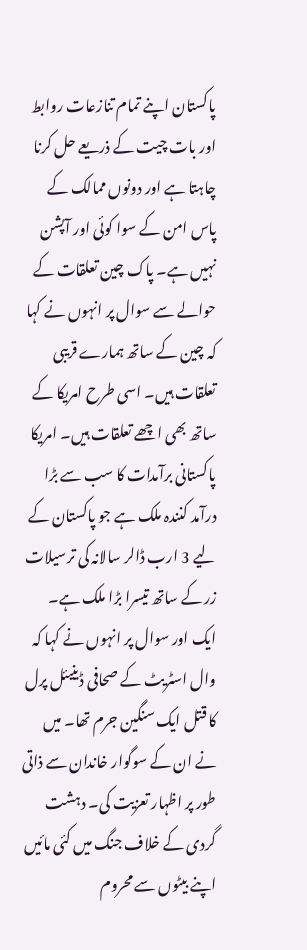پاکستان اپنے تمام تنازعات روابط اور بات چیت کے ذریعے حل کرنا چاہتا ہے اور دونوں ممالک کے پاس امن کے سوا کوئی اور آپشن نہیں ہے۔ پاک چین تعلقات کے حوالے سے سوال پر انہوں نے کہا کہ چین کے ساتھ ہمارے قریبی تعلقات ہیں۔ اسی طرح امریکا کے ساتھ بھی اچھے تعلقات ہیں۔ امریکا پاکستانی برآمدات کا سب سے بڑا درآمد کنندہ ملک ہے جو پاکستان کے لیے 3 ارب ڈالر سالانہ کی ترسیلات زر کے ساتھ تیسرا بڑا ملک ہے۔
ایک اور سوال پر انہوں نے کہا کہ وال اسٹریٹ کے صحافی ڈینیئل پرل کا قتل ایک سنگین جرم تھا۔ میں نے ان کے سوگوار خاندان سے ذاتی طور پر اظہار تعزیت کی۔ دہشت گردی کے خلاف جنگ میں کئی مائیں اپنے بیٹوں سے محروم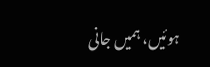ہوئیں، ہمیں جانی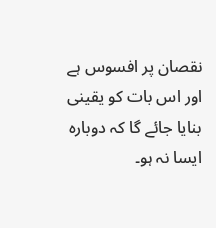نقصان پر افسوس ہے اور اس بات کو یقینی بنایا جائے گا کہ دوبارہ ایسا نہ ہو۔